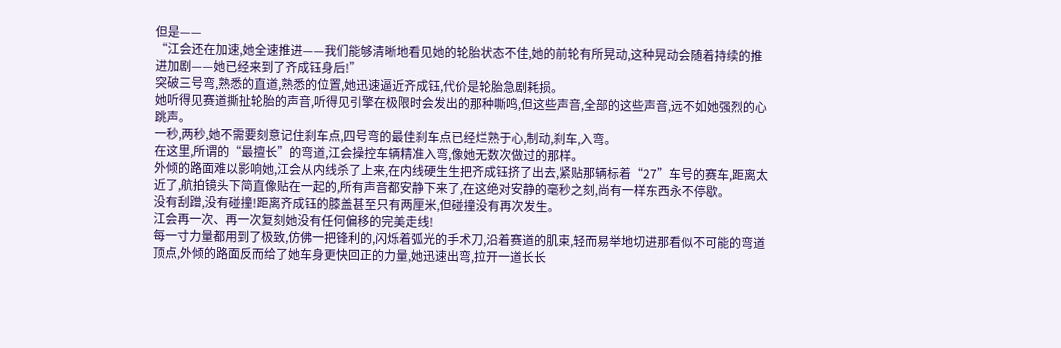但是——
“江会还在加速,她全速推进——我们能够清晰地看见她的轮胎状态不佳,她的前轮有所晃动,这种晃动会随着持续的推进加剧——她已经来到了齐成钰身后!”
突破三号弯,熟悉的直道,熟悉的位置,她迅速逼近齐成钰,代价是轮胎急剧耗损。
她听得见赛道撕扯轮胎的声音,听得见引擎在极限时会发出的那种嘶鸣,但这些声音,全部的这些声音,远不如她强烈的心跳声。
一秒,两秒,她不需要刻意记住刹车点,四号弯的最佳刹车点已经烂熟于心,制动,刹车,入弯。
在这里,所谓的“最擅长”的弯道,江会操控车辆精准入弯,像她无数次做过的那样。
外倾的路面难以影响她,江会从内线杀了上来,在内线硬生生把齐成钰挤了出去,紧贴那辆标着“27”车号的赛车,距离太近了,航拍镜头下简直像贴在一起的,所有声音都安静下来了,在这绝对安静的毫秒之刻,尚有一样东西永不停歇。
没有刮蹭,没有碰撞!距离齐成钰的膝盖甚至只有两厘米,但碰撞没有再次发生。
江会再一次、再一次复刻她没有任何偏移的完美走线!
每一寸力量都用到了极致,仿佛一把锋利的,闪烁着弧光的手术刀,沿着赛道的肌束,轻而易举地切进那看似不可能的弯道顶点,外倾的路面反而给了她车身更快回正的力量,她迅速出弯,拉开一道长长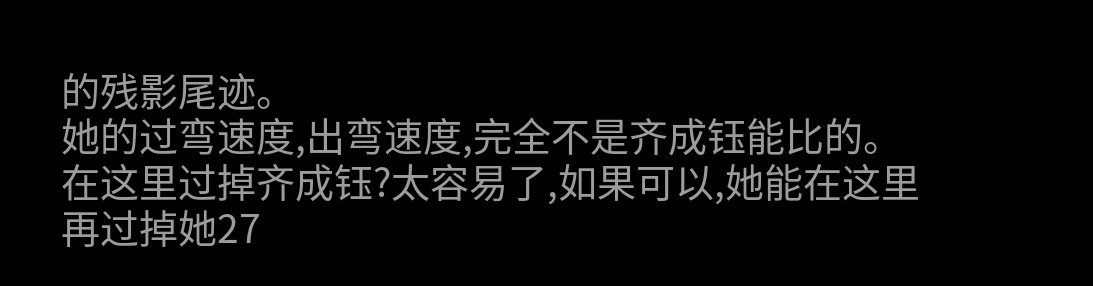的残影尾迹。
她的过弯速度,出弯速度,完全不是齐成钰能比的。
在这里过掉齐成钰?太容易了,如果可以,她能在这里再过掉她27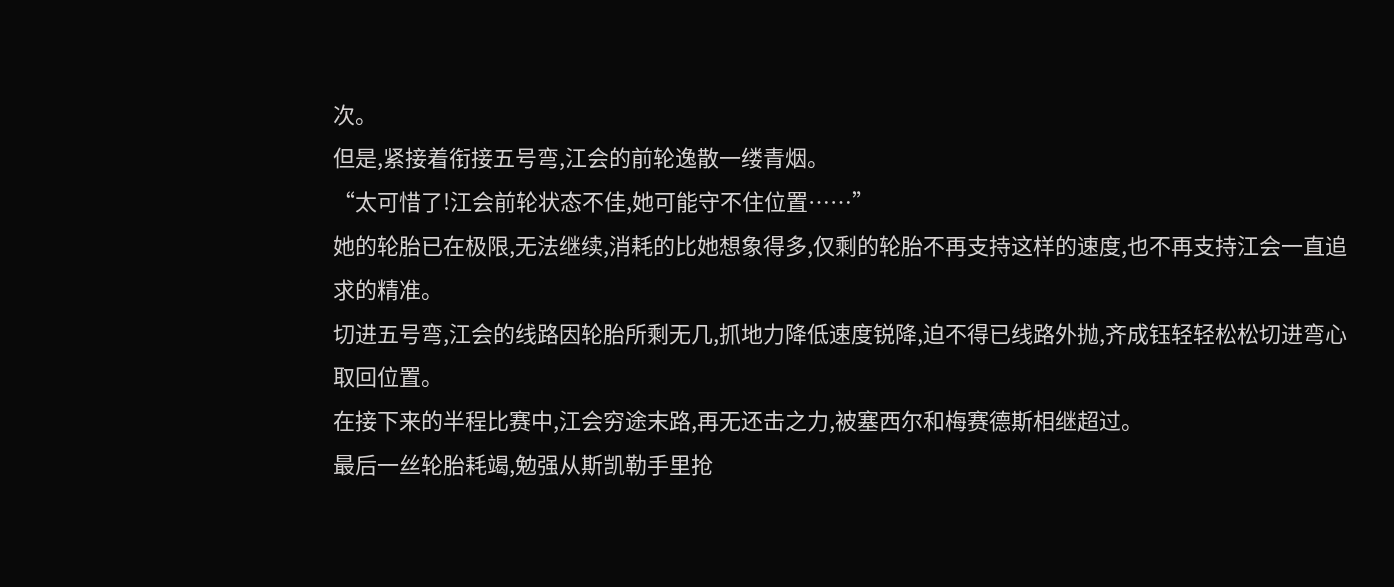次。
但是,紧接着衔接五号弯,江会的前轮逸散一缕青烟。
“太可惜了!江会前轮状态不佳,她可能守不住位置……”
她的轮胎已在极限,无法继续,消耗的比她想象得多,仅剩的轮胎不再支持这样的速度,也不再支持江会一直追求的精准。
切进五号弯,江会的线路因轮胎所剩无几,抓地力降低速度锐降,迫不得已线路外抛,齐成钰轻轻松松切进弯心取回位置。
在接下来的半程比赛中,江会穷途末路,再无还击之力,被塞西尔和梅赛德斯相继超过。
最后一丝轮胎耗竭,勉强从斯凯勒手里抢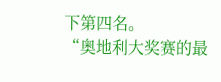下第四名。
“奥地利大奖赛的最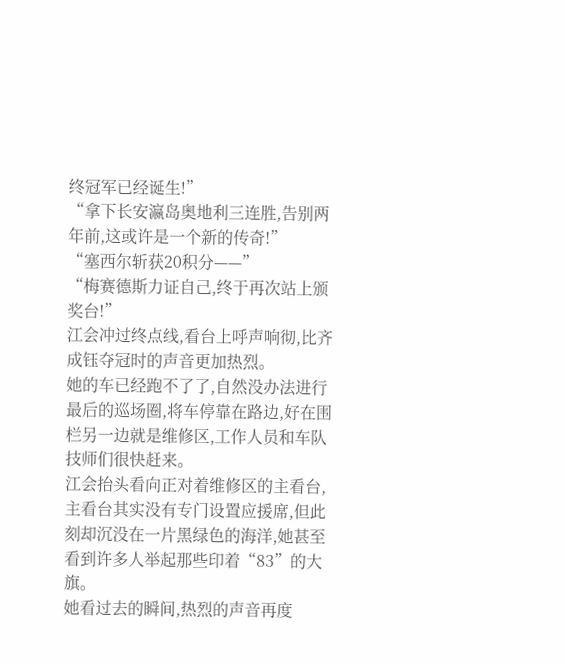终冠军已经诞生!”
“拿下长安瀛岛奥地利三连胜,告别两年前,这或许是一个新的传奇!”
“塞西尔斩获20积分——”
“梅赛德斯力证自己,终于再次站上颁奖台!”
江会冲过终点线,看台上呼声响彻,比齐成钰夺冠时的声音更加热烈。
她的车已经跑不了了,自然没办法进行最后的巡场圈,将车停靠在路边,好在围栏另一边就是维修区,工作人员和车队技师们很快赶来。
江会抬头看向正对着维修区的主看台,主看台其实没有专门设置应援席,但此刻却沉没在一片黑绿色的海洋,她甚至看到许多人举起那些印着“83”的大旗。
她看过去的瞬间,热烈的声音再度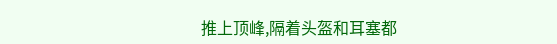推上顶峰,隔着头盔和耳塞都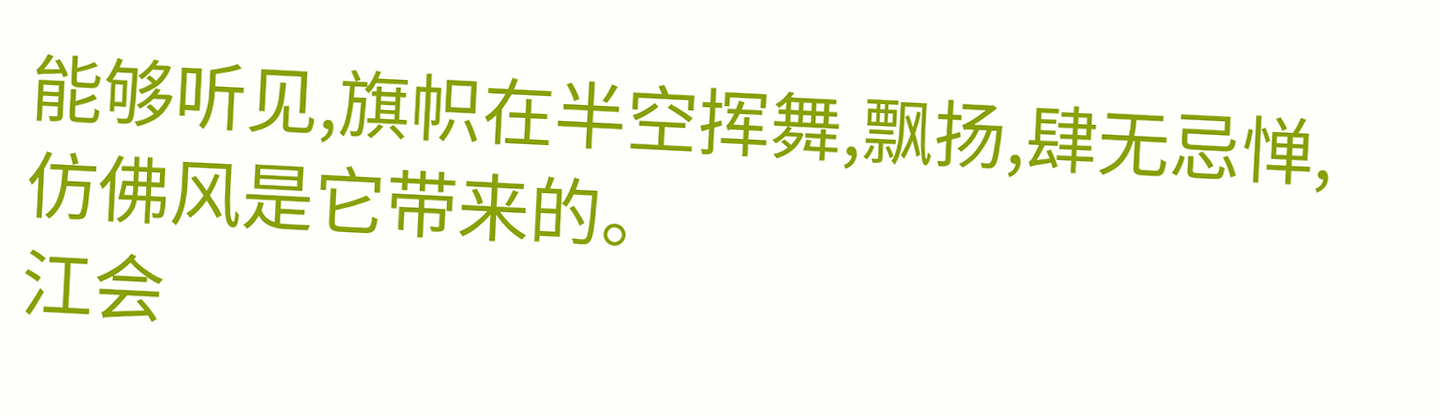能够听见,旗帜在半空挥舞,飘扬,肆无忌惮,仿佛风是它带来的。
江会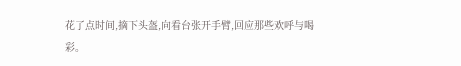花了点时间,摘下头盔,向看台张开手臂,回应那些欢呼与喝彩。